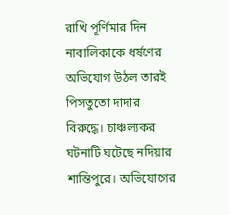রাখি পূর্ণিমার দিন নাবালিকাকে ধর্ষণের অভিযোগ উঠল তারই পিসতুতো দাদার বিরুদ্ধে। চাঞ্চল্যকর ঘটনাটি ঘটেছে নদিয়ার শান্তিপুরে। অভিযোগের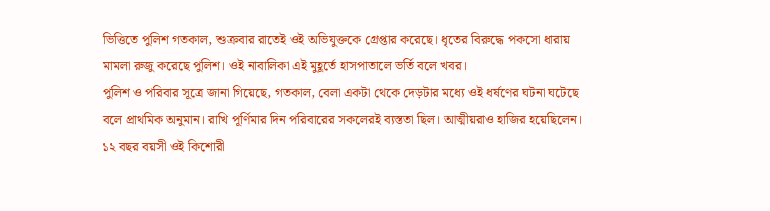ভিত্তিতে পুলিশ গতকাল, শুক্রবার রাতেই ওই অভিযুক্তকে গ্রেপ্তার করেছে। ধৃতের বিরুদ্ধে পকসো ধারায় মামলা রুজু করেছে পুলিশ। ওই নাবালিকা এই মুহূর্তে হাসপাতালে ভর্তি বলে খবর।
পুলিশ ও পরিবার সূত্রে জানা গিয়েছে, গতকাল, বেলা একটা থেকে দেড়টার মধ্যে ওই ধর্ষণের ঘটনা ঘটেছে বলে প্রাথমিক অনুমান। রাখি পূর্ণিমার দিন পরিবারের সকলেরই ব্যস্ততা ছিল। আত্মীয়রাও হাজির হয়েছিলেন। ১২ বছর বয়সী ওই কিশোরী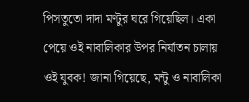পিসতুতো দাদা মণ্টুর ঘরে গিয়েছিল। একা পেয়ে ওই নাবালিকার উপর নির্যাতন চালায় ওই যুবক! জানা গিয়েছে, মন্টু ও নাবালিকা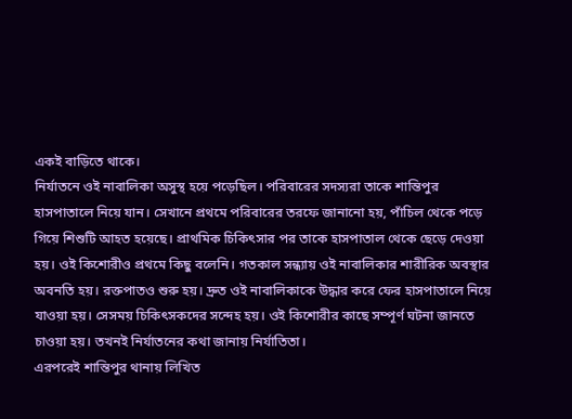একই বাড়িতে থাকে।
নির্যাতনে ওই নাবালিকা অসুস্থ হয়ে পড়েছিল। পরিবারের সদস্যরা তাকে শান্তিপুর হাসপাতালে নিয়ে যান। সেখানে প্রথমে পরিবারের তরফে জানানো হয়, পাঁচিল থেকে পড়ে গিয়ে শিশুটি আহত হয়েছে। প্রাথমিক চিকিৎসার পর তাকে হাসপাতাল থেকে ছেড়ে দেওয়া হয়। ওই কিশোরীও প্রথমে কিছু বলেনি। গতকাল সন্ধ্যায় ওই নাবালিকার শারীরিক অবস্থার অবনতি হয়। রক্তপাতও শুরু হয়। দ্রুত ওই নাবালিকাকে উদ্ধার করে ফের হাসপাতালে নিয়ে যাওয়া হয়। সেসময় চিকিৎসকদের সন্দেহ হয়। ওই কিশোরীর কাছে সম্পূর্ণ ঘটনা জানতে চাওয়া হয়। তখনই নির্যাতনের কথা জানায় নির্যাতিতা।
এরপরেই শান্তিপুর থানায় লিখিত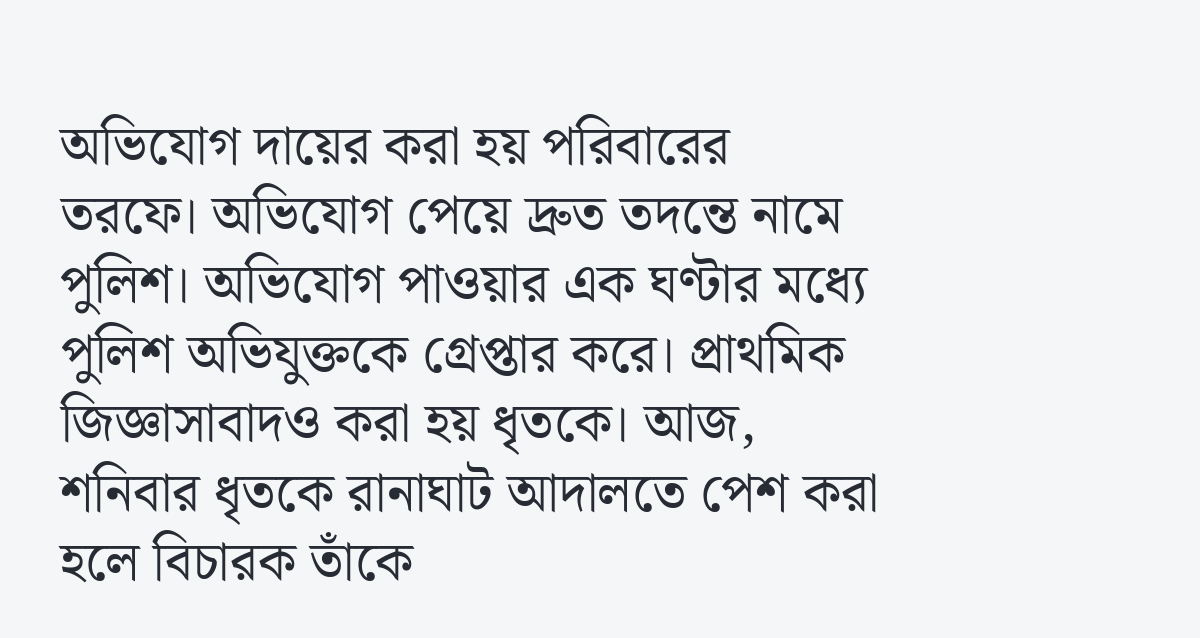অভিযোগ দায়ের করা হয় পরিবারের তরফে। অভিযোগ পেয়ে দ্রুত তদন্তে নামে পুলিশ। অভিযোগ পাওয়ার এক ঘণ্টার মধ্যে পুলিশ অভিযুক্তকে গ্রেপ্তার করে। প্রাথমিক জিজ্ঞাসাবাদও করা হয় ধৃতকে। আজ, শনিবার ধৃতকে রানাঘাট আদালতে পেশ করা হলে বিচারক তাঁকে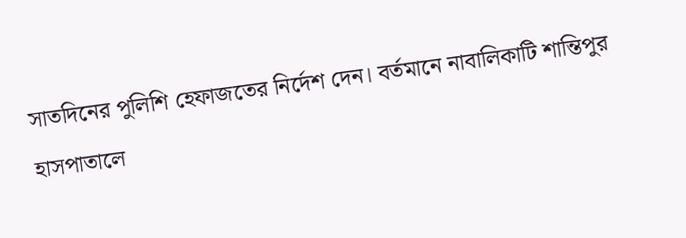সাতদিনের পুলিশি হেফাজতের নির্দেশ দেন। বর্তমানে নাবালিকাটি শান্তিপুর হাসপাতালে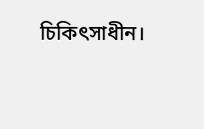চিকিৎসাধীন।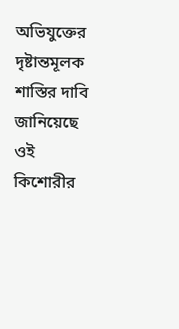অভিযুক্তের দৃষ্টান্তমূলক শাস্তির দাবি জানিয়েছে ওই কিশোরীর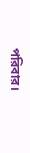পরিবার।